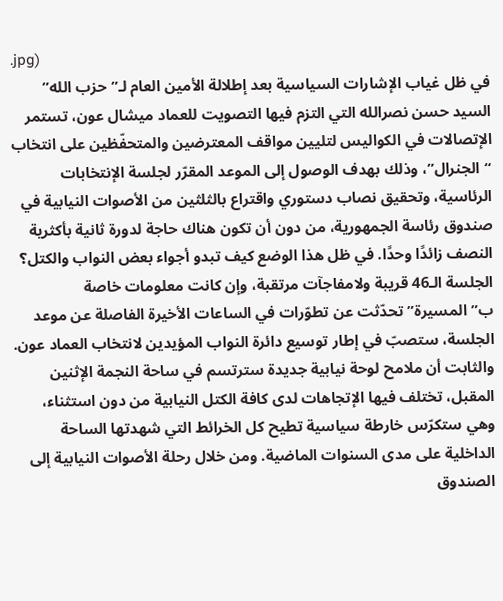.jpg)
في ظل غياب الإشارات السياسية بعد إطلالة الأمين العام لـ”حزب الله” السيد حسن نصرالله التي التزم فيها التصويت للعماد ميشال عون، تستمر الإتصالات في الكواليس لتليين مواقف المعترضين والمتحفّظين على انتخاب “الجنرال”، وذلك بهدف الوصول إلى الموعد المقرّر لجلسة الإنتخابات الرئاسية، وتحقيق نصاب دستوري واقتراع بالثلثين من الأصوات النيابية في صندوق رئاسة الجمهورية، من دون أن تكون هناك حاجة لدورة ثانية بأكثرية النصف زائدًا وحدًا. في ظل هذا الوضع كيف تبدو أجواء بعض النواب والكتل؟
الجلسة الـ46 قريبة ولامفاجآت مرتقبة، وإن كانت معلومات خاصة ب”المسيرة” تحدّثت عن تطوّرات في الساعات الأخيرة الفاصلة عن موعد الجلسة، ستصبّ في إطار توسيع دائرة النواب المؤيدين لانتخاب العماد عون.
والثابت أن ملامح لوحة نيابية جديدة سترتسم في ساحة النجمة الإثنين المقبل، تختلف فيها الإتجاهات لدى كافة الكتل النيابية من دون استثناء، وهي ستكرّس خارطة سياسية تطيح كل الخرائط التي شهدتها الساحة الداخلية على مدى السنوات الماضية. ومن خلال رحلة الأصوات النيابية إلى الصندوق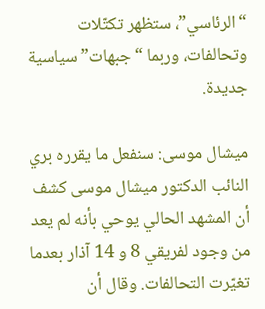“الرئاسي”، ستظهر تكتّلات وتحالفات، وربما “جبهات” سياسية جديدة.

ميشال موسى: سنفعل ما يقرره بري
النائب الدكتور ميشال موسى كشف أن المشهد الحالي يوحي بأنه لم يعد من وجود لفريقي 8 و 14 آذار بعدما تغيّرت التحالفات. وقال أن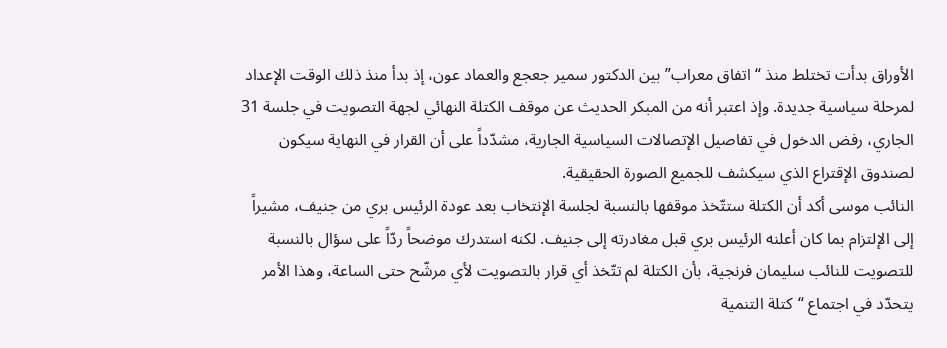الأوراق بدأت تختلط منذ “اتفاق معراب” بين الدكتور سمير جعجع والعماد عون، إذ بدأ منذ ذلك الوقت الإعداد لمرحلة سياسية جديدة. وإذ اعتبر أنه من المبكر الحديث عن موقف الكتلة النهائي لجهة التصويت في جلسة 31 الجاري، رفض الدخول في تفاصيل الإتصالات السياسية الجارية، مشدّداً على أن القرار في النهاية سيكون لصندوق الإقتراع الذي سيكشف للجميع الصورة الحقيقية.
النائب موسى أكد أن الكتلة ستتّخذ موقفها بالنسبة لجلسة الإنتخاب بعد عودة الرئيس بري من جنيف، مشيراً إلى الإلتزام بما كان أعلنه الرئيس بري قبل مغادرته إلى جنيف. لكنه استدرك موضحاً ردّاً على سؤال بالنسبة للتصويت للنائب سليمان فرنجية، بأن الكتلة لم تتّخذ أي قرار بالتصويت لأي مرشّح حتى الساعة، وهذا الأمر يتحدّد في اجتماع “كتلة التنمية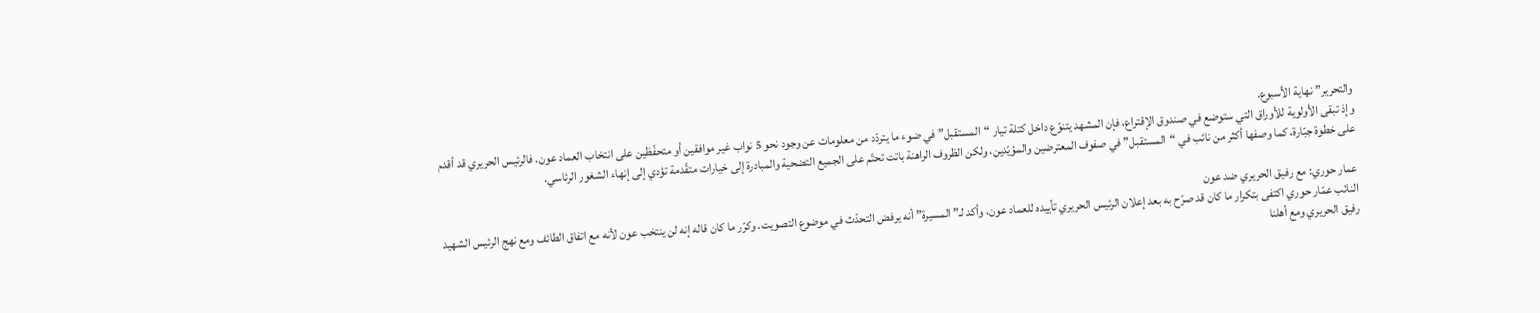والتحرير” نهاية الأسبوع.
وإذ تبقى الأولوية للأوراق التي ستوضع في صندوق الإقتراع، فإن المشهد يتنوّع داخل كتلة تيار “المستقبل” في ضوء ما يتردّد من معلومات عن وجود نحو 5 نواب غير موافقين أو متحفّظين على انتخاب العماد عون. فالرئيس الحريري قد أقدم على خطوة جبّارة، كما وصفها أكثر من نائب في “المستقبل” في صفوف المعترضين والمؤيّدين، ولكن الظروف الراهنة باتت تحتّم على الجميع التضحية والمبادرة إلى خيارات متقّدمة تؤدي إلى إنهاء الشغور الرئاسي.

عمار حوري: مع رفيق الحريري ضد عون
النائب عمّار حوري اكتفى بتكرار ما كان قد صرّح به بعد إعلان الرئيس الحريري تأييده للعماد عون، وأكد لـ”المسيرة” أنه يرفض التحدّث في موضوع التصويت. وكرّر ما كان قاله إنه لن ينتخب عون لأنه مع اتفاق الطائف ومع نهج الرئيس الشهيد رفيق الحريري ومع أهلنا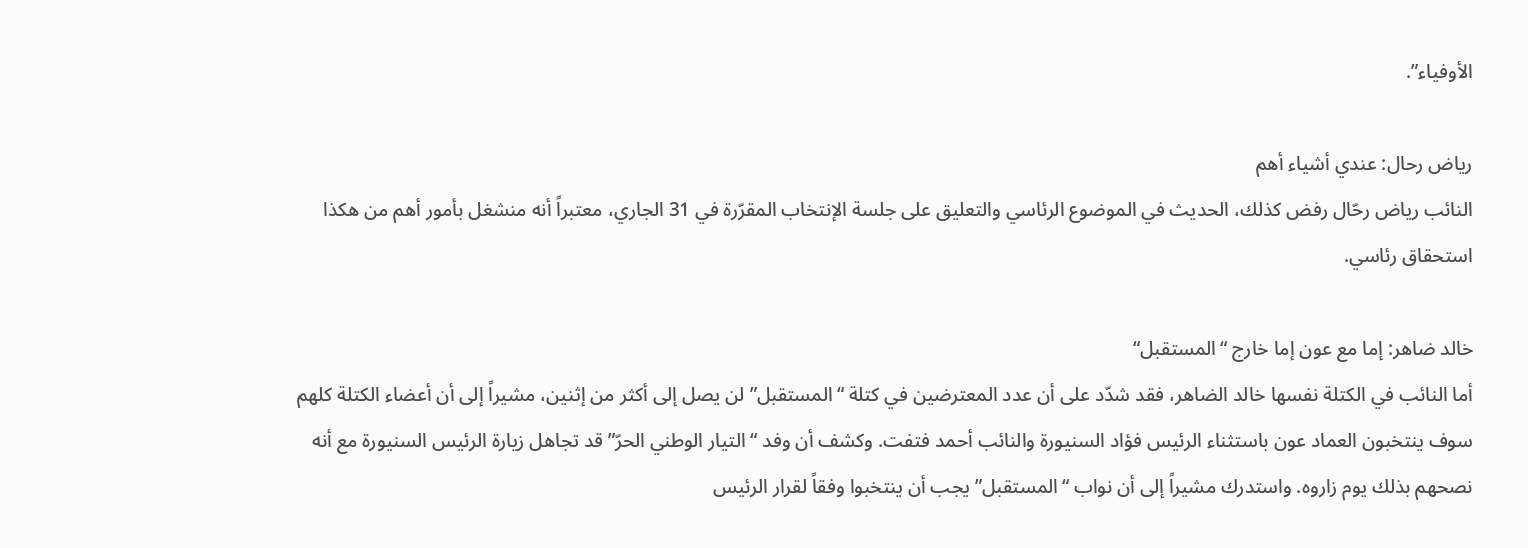الأوفياء”.

رياض رحال: عندي أشياء أهم
النائب رياض رحّال رفض كذلك، الحديث في الموضوع الرئاسي والتعليق على جلسة الإنتخاب المقرّرة في 31 الجاري، معتبراً أنه منشغل بأمور أهم من هكذا استحقاق رئاسي.

خالد ضاهر: إما مع عون إما خارج “المستقبل“
أما النائب في الكتلة نفسها خالد الضاهر، فقد شدّد على أن عدد المعترضين في كتلة “المستقبل” لن يصل إلى أكثر من إثنين، مشيراً إلى أن أعضاء الكتلة كلهم سوف ينتخبون العماد عون باستثناء الرئيس فؤاد السنيورة والنائب أحمد فتفت. وكشف أن وفد “التيار الوطني الحرّ” قد تجاهل زيارة الرئيس السنيورة مع أنه نصحهم بذلك يوم زاروه. واستدرك مشيراً إلى أن نواب “المستقبل” يجب أن ينتخبوا وفقاً لقرار الرئيس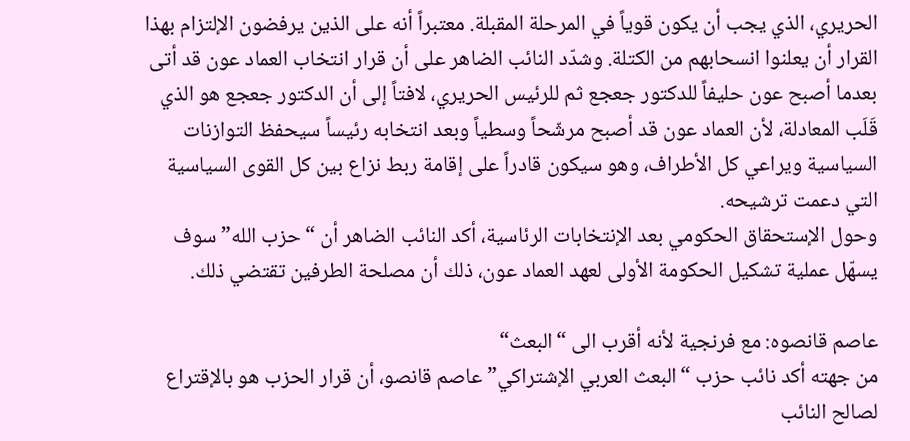الحريري، الذي يجب أن يكون قوياً في المرحلة المقبلة. معتبراً أنه على الذين يرفضون الإلتزام بهذا القرار أن يعلنوا انسحابهم من الكتلة. وشدّد النائب الضاهر على أن قرار انتخاب العماد عون قد أتى بعدما أصبح عون حليفاً للدكتور جعجع ثم للرئيس الحريري، لافتاً إلى أن الدكتور جعجع هو الذي قَلَب المعادلة، لأن العماد عون قد أصبح مرشّحاً وسطياً وبعد انتخابه رئيساً سيحفظ التوازنات السياسية ويراعي كل الأطراف، وهو سيكون قادراً على إقامة ربط نزاع بين كل القوى السياسية التي دعمت ترشيحه.
وحول الإستحقاق الحكومي بعد الإنتخابات الرئاسية، أكد النائب الضاهر أن “حزب الله” سوف يسهّل عملية تشكيل الحكومة الأولى لعهد العماد عون، ذلك أن مصلحة الطرفين تقتضي ذلك.

عاصم قانصوه: مع فرنجية لأنه أقرب الى “البعث“
من جهته أكد نائب حزب “البعث العربي الإشتراكي” عاصم قانصو، أن قرار الحزب هو بالإقتراع لصالح النائب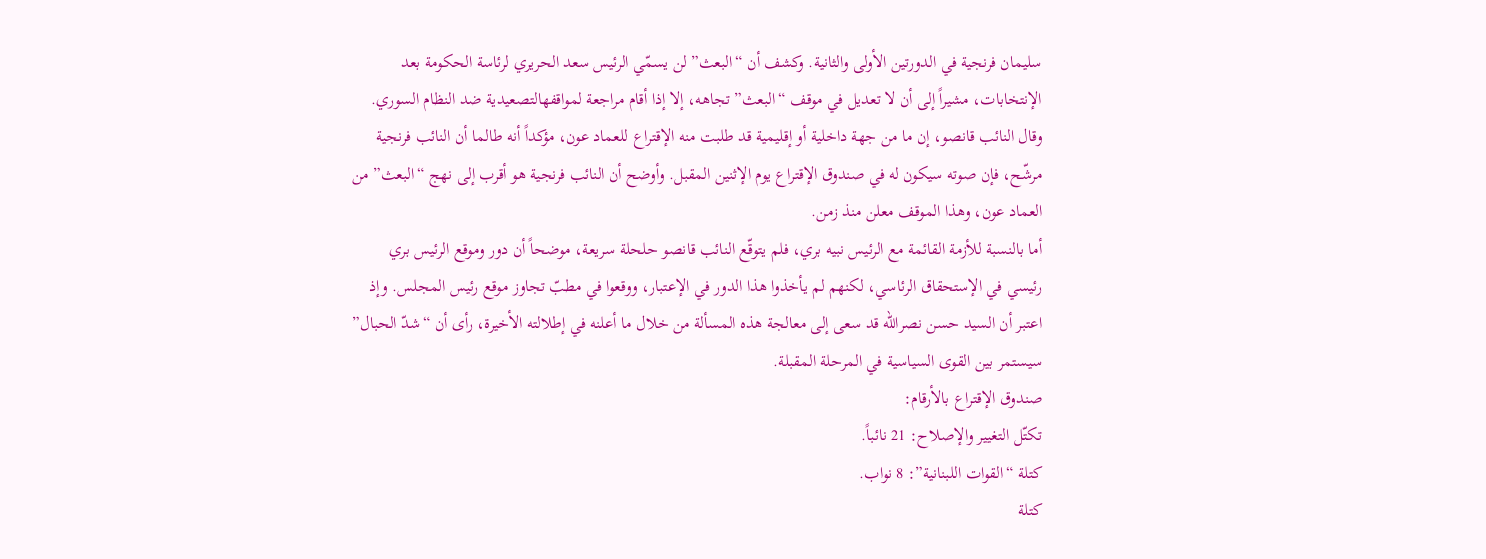سليمان فرنجية في الدورتين الأولى والثانية. وكشف أن “البعث” لن يسمّي الرئيس سعد الحريري لرئاسة الحكومة بعد الإنتخابات، مشيراً إلى أن لا تعديل في موقف “البعث” تجاهه، إلا إذا أقام مراجعة لمواقفهالتصعيدية ضد النظام السوري.
وقال النائب قانصو، إن ما من جهة داخلية أو إقليمية قد طلبت منه الإقتراع للعماد عون، مؤكداً أنه طالما أن النائب فرنجية مرشّح، فإن صوته سيكون له في صندوق الإقتراع يوم الإثنين المقبل. وأوضح أن النائب فرنجية هو أقرب إلى نهج “البعث” من العماد عون، وهذا الموقف معلن منذ زمن.
أما بالنسبة للأزمة القائمة مع الرئيس نبيه بري، فلم يتوقّع النائب قانصو حلحلة سريعة، موضحاً أن دور وموقع الرئيس بري رئيسي في الإستحقاق الرئاسي، لكنهم لم يأخذوا هذا الدور في الإعتبار، ووقعوا في مطبّ تجاوز موقع رئيس المجلس. وإذ اعتبر أن السيد حسن نصرالله قد سعى إلى معالجة هذه المسألة من خلال ما أعلنه في إطلالته الأخيرة، رأى أن “شدّ الحبال” سيستمر بين القوى السياسية في المرحلة المقبلة.
صندوق الإقتراع بالأرقام:
تكتّل التغيير والإصلاح: 21 نائباً.
كتلة “القوات اللبنانية”: 8 نواب.
كتلة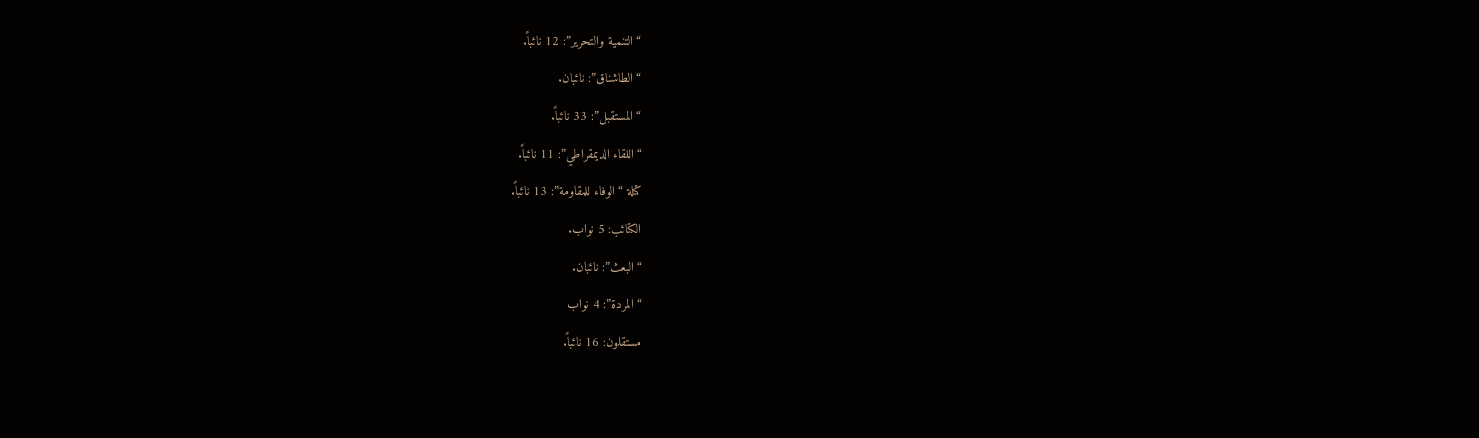“التنمية والتحرير”: 12 نائباً.
“الطاشناق”: نائبان.
“المستقبل”: 33 نائباً.
“اللقاء الديمقراطي”: 11 نائباً.
كتلة “الوفاء للمقاومة”: 13 نائباً.
الكتائب: 5 نواب.
“البعث”: نائبان.
“المردة”: 4 نواب
مستقلون: 16 نائباً.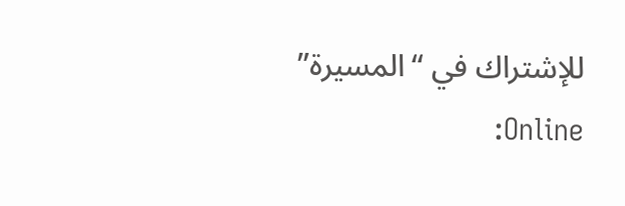للإشتراك في “المسيرة” Online: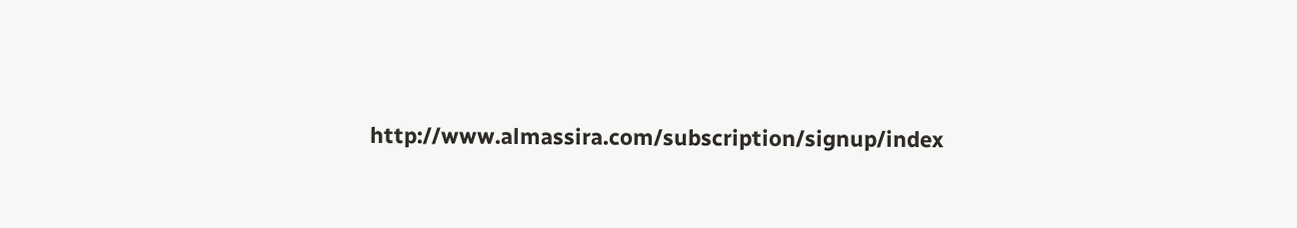http://www.almassira.com/subscription/signup/index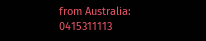from Australia: 0415311113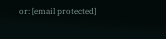or: [email protected]